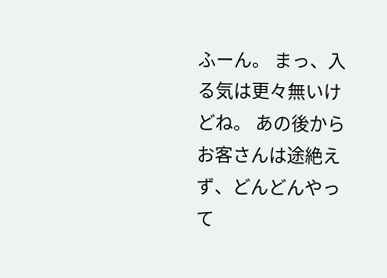ふーん。 まっ、入る気は更々無いけどね。 あの後からお客さんは途絶えず、どんどんやって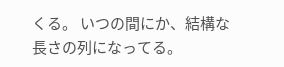くる。 いつの間にか、結構な長さの列になってる。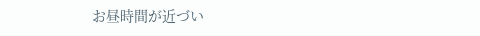お昼時間が近づい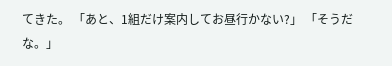てきた。 「あと、1組だけ案内してお昼行かない?」 「そうだな。」